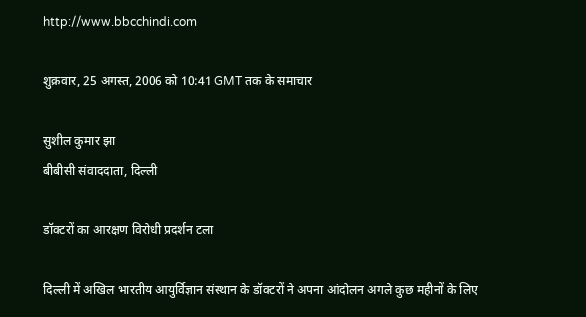http://www.bbcchindi.com

शुक्रवार, 25 अगस्त, 2006 को 10:41 GMT तक के समाचार

सुशील कुमार झा
बीबीसी संवाददाता, दिल्ली

डॉक्टरों का आरक्षण विरोधी प्रदर्शन टला

दिल्ली में अखिल भारतीय आयुर्विज्ञान संस्थान के डॉक्टरों ने अपना आंदोलन अगले कुछ महीनों के लिए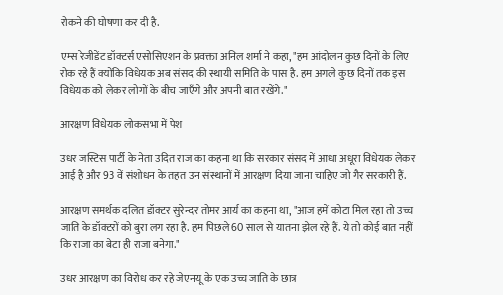रोकने की घोषणा कर दी है.

एम्स रेजीडेंट डॉक्टर्स एसोसिएशन के प्रवक्ता अनिल शर्मा ने कहा, "हम आंदोलन कुछ दिनों के लिए रोक रहे हैं क्योंकि विधेयक अब संसद की स्थायी समिति के पास है. हम अगले कुछ दिनों तक इस विधेयक को लेकर लोगों के बीच जाएँगे और अपनी बात रखेंगे."

आरक्षण विधेयक लोकसभा में पेश

उधर जस्टिस पार्टी के नेता उदित राज का कहना था कि सरकार संसद में आधा अधूरा विधेयक लेकर आई है और 93 वें संशोधन के तहत उन संस्थानों में आरक्षण दिया जाना चाहिए जो गैर सरकारी हैं.

आरक्षण समर्थक दलित डॉक्टर सुरेन्दर तोमर आर्य का कहना था, "आज हमें कोटा मिल रहा तो उच्च जाति के डॉक्टरों को बुरा लग रहा है. हम पिछले 60 साल से यातना झेल रहे हैं. ये तो कोई बात नहीं कि राजा का बेटा ही राजा बनेगा."

उधर आरक्षण का विरोध कर रहे जेएनयू के एक उच्च जाति के छात्र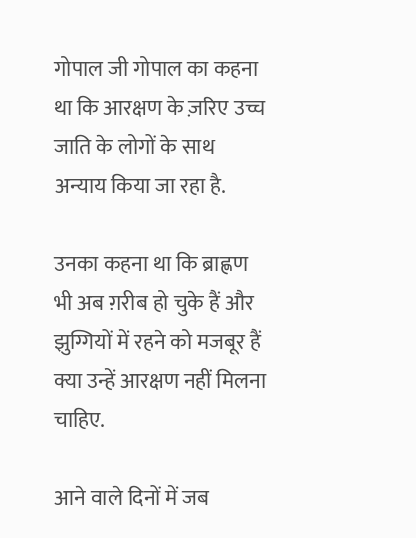गोपाल जी गोपाल का कहना था कि आरक्षण के ज़रिए उच्च जाति के लोगों के साथ अन्याय किया जा रहा है.

उनका कहना था कि ब्राह्णण भी अब ग़रीब हो चुके हैं और झुग्गियों में रहने को मजबूर हैं क्या उन्हें आरक्षण नहीं मिलना चाहिए.

आने वाले दिनों में जब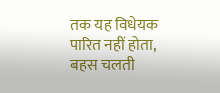तक यह विधेयक पारित नहीं होता, बहस चलती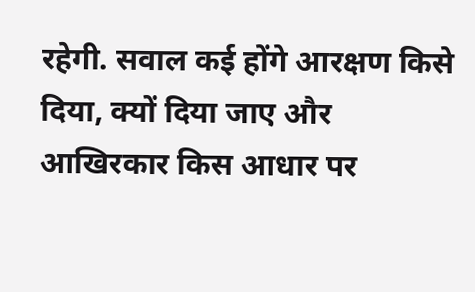रहेगी. सवाल कई होंगे आरक्षण किसे दिया, क्यों दिया जाए और आखिरकार किस आधार पर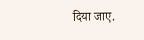दिया जाए.